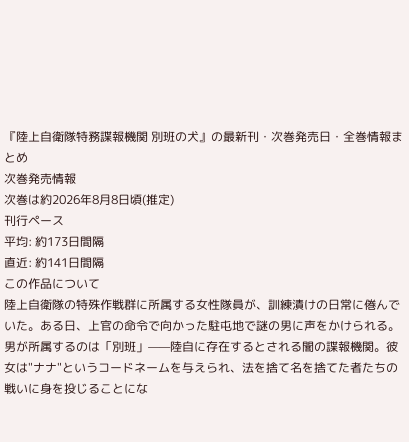『陸上自衛隊特務諜報機関 別班の犬』の最新刊・次巻発売日・全巻情報まとめ
次巻発売情報
次巻は約2026年8月8日頃(推定)
刊行ペース
平均: 約173日間隔
直近: 約141日間隔
この作品について
陸上自衛隊の特殊作戦群に所属する女性隊員が、訓練漬けの日常に倦んでいた。ある日、上官の命令で向かった駐屯地で謎の男に声をかけられる。男が所属するのは「別班」——陸自に存在するとされる闇の諜報機関。彼女は"ナナ"というコードネームを与えられ、法を捨て名を捨てた者たちの戦いに身を投じることにな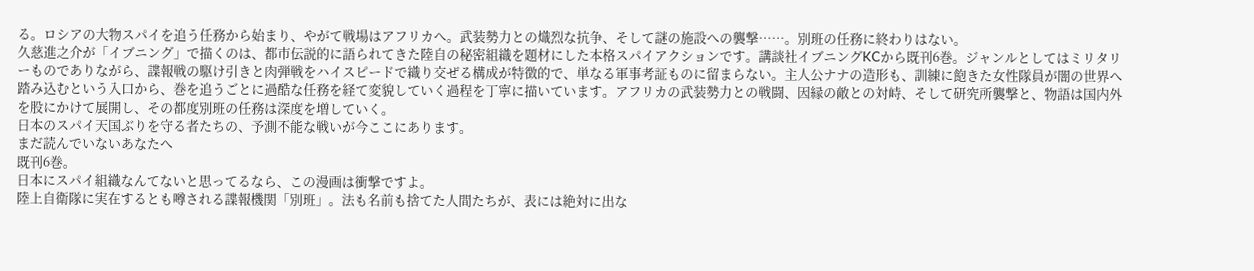る。ロシアの大物スパイを追う任務から始まり、やがて戦場はアフリカへ。武装勢力との熾烈な抗争、そして謎の施設への襲撃……。別班の任務に終わりはない。
久慈進之介が「イブニング」で描くのは、都市伝説的に語られてきた陸自の秘密組織を題材にした本格スパイアクションです。講談社イブニングKCから既刊6巻。ジャンルとしてはミリタリーものでありながら、諜報戦の駆け引きと肉弾戦をハイスピードで織り交ぜる構成が特徴的で、単なる軍事考証ものに留まらない。主人公ナナの造形も、訓練に飽きた女性隊員が闇の世界へ踏み込むという入口から、巻を追うごとに過酷な任務を経て変貌していく過程を丁寧に描いています。アフリカの武装勢力との戦闘、因縁の敵との対峙、そして研究所襲撃と、物語は国内外を股にかけて展開し、その都度別班の任務は深度を増していく。
日本のスパイ天国ぶりを守る者たちの、予測不能な戦いが今ここにあります。
まだ読んでいないあなたへ
既刊6巻。
日本にスパイ組織なんてないと思ってるなら、この漫画は衝撃ですよ。
陸上自衛隊に実在するとも噂される諜報機関「別班」。法も名前も捨てた人間たちが、表には絶対に出な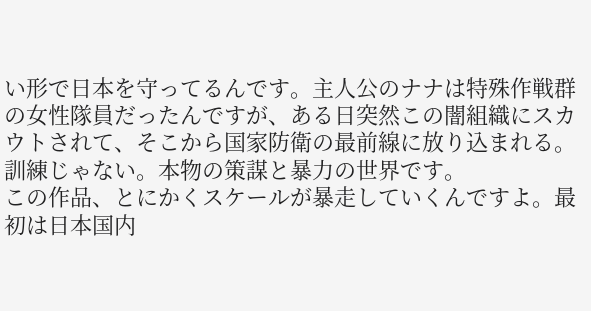い形で日本を守ってるんです。主人公のナナは特殊作戦群の女性隊員だったんですが、ある日突然この闇組織にスカウトされて、そこから国家防衛の最前線に放り込まれる。訓練じゃない。本物の策謀と暴力の世界です。
この作品、とにかくスケールが暴走していくんですよ。最初は日本国内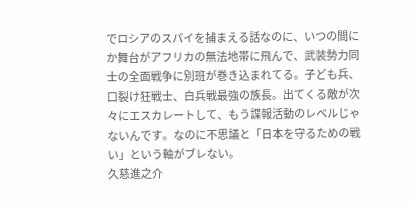でロシアのスパイを捕まえる話なのに、いつの間にか舞台がアフリカの無法地帯に飛んで、武装勢力同士の全面戦争に別班が巻き込まれてる。子ども兵、口裂け狂戦士、白兵戦最強の族長。出てくる敵が次々にエスカレートして、もう諜報活動のレベルじゃないんです。なのに不思議と「日本を守るための戦い」という軸がブレない。
久慈進之介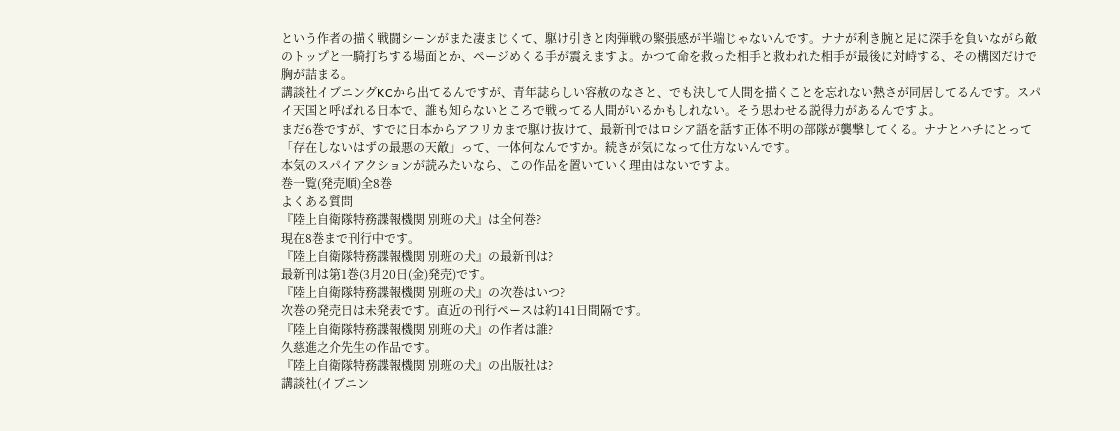という作者の描く戦闘シーンがまた凄まじくて、駆け引きと肉弾戦の緊張感が半端じゃないんです。ナナが利き腕と足に深手を負いながら敵のトップと一騎打ちする場面とか、ページめくる手が震えますよ。かつて命を救った相手と救われた相手が最後に対峙する、その構図だけで胸が詰まる。
講談社イブニングKCから出てるんですが、青年誌らしい容赦のなさと、でも決して人間を描くことを忘れない熱さが同居してるんです。スパイ天国と呼ばれる日本で、誰も知らないところで戦ってる人間がいるかもしれない。そう思わせる説得力があるんですよ。
まだ6巻ですが、すでに日本からアフリカまで駆け抜けて、最新刊ではロシア語を話す正体不明の部隊が襲撃してくる。ナナとハチにとって「存在しないはずの最悪の天敵」って、一体何なんですか。続きが気になって仕方ないんです。
本気のスパイアクションが読みたいなら、この作品を置いていく理由はないですよ。
巻一覧(発売順)全8巻
よくある質問
『陸上自衛隊特務諜報機関 別班の犬』は全何巻?
現在8巻まで刊行中です。
『陸上自衛隊特務諜報機関 別班の犬』の最新刊は?
最新刊は第1巻(3月20日(金)発売)です。
『陸上自衛隊特務諜報機関 別班の犬』の次巻はいつ?
次巻の発売日は未発表です。直近の刊行ペースは約141日間隔です。
『陸上自衛隊特務諜報機関 別班の犬』の作者は誰?
久慈進之介先生の作品です。
『陸上自衛隊特務諜報機関 別班の犬』の出版社は?
講談社(イブニン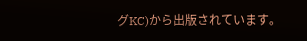グKC)から出版されています。